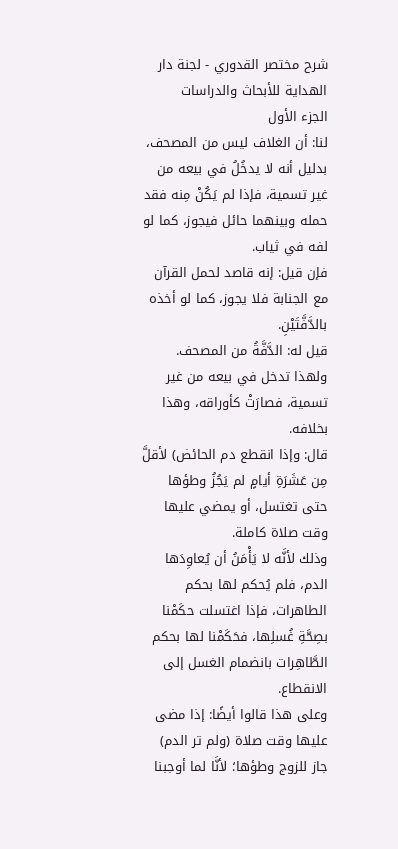شرح مختصر القدوري - لجنة دار الهداية للأبحاث والدراسات
الجزء الأول
لنا: أن الغلاف ليس من المصحف، بدليل أنه لا يدخُلُ في بيعه من غير تسمية، فإذا لم يَكُنْ مِنه فقد حمله وبينهما حائل فيجوز، كما لو لفه في ثياب.
فإن قيل: إنه قاصد لحمل القرآن مع الجنابة فلا يجوز، كما لو أخذه بالدَّفَّتَيْنِ.
قيل له: الدَّفَّةُ من المصحف. ولهذا تدخل في بيعه من غير تسمية، فصارَتْ كأوراقه، وهذا بخلافه.
قال: وإذا انقطع دم الحائض) لأقلَّ مِن عَشَرَةِ أيامٍ لم يَجُزُ وطؤها حتى تغتسل، أو يمضي عليها وقت صلاة كاملة.
وذلك لأنَّه لا يَأْمَنُ أن يُعاوِدَها الدم، فلم يُحكم لها بحكم الطاهرات، فإذا اغتسلت حكَمْنا بصِحَّةِ غُسلِها، فحَكَمْنا لها بحكم الطَّاهِرات بانضمام الغسل إلى الانقطاع.
وعلى هذا قالوا أيضًا: إذا مضى عليها وقت صلاة (ولم تر الدم) جاز للزوج وطؤها؛ لأنَّا لما أوجبنا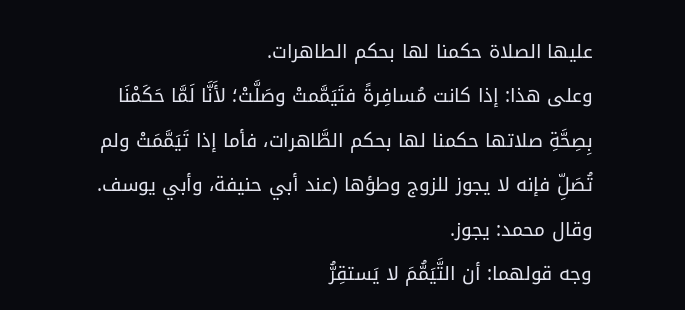عليها الصلاة حكمنا لها بحكم الطاهرات.
وعلى هذا: إذا كانت مُسافِرةً فتَيَمَّمتْ وصَلَّتْ؛ لأَنَّا لَمَّا حَكَمْنَا بِصِحَّةِ صلاتها حكمنا لها بحكم الطَّاهرات، فأما إذا تَيَمَّمَتْ ولم تُصَلِّ فإنه لا يجوز للزوج وطؤها (عند أبي حنيفة، وأبي يوسف.
وقال محمد: يجوز.
وجه قولهما: أن التَّيَمُّمَ لا يَستقِرُّ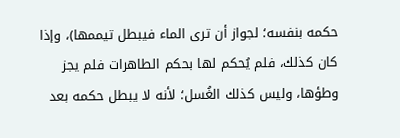حكمه بنفسه؛ لجواز أن ترى الماء فيبطل تيممها)، وإذا كان كذلك، فلم يُحكم لها بحكم الطاهرات فلم يجز وطؤها، وليس كذلك الغُسل؛ لأنه لا يبطل حكمه بعد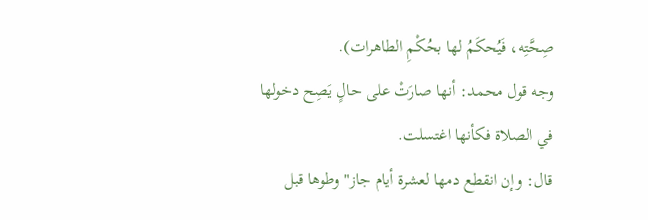صِحَّتِه، فَيُحكَمُ لها بحُكْمِ الطاهرات).
وجه قول محمد: أنها صارَتْ على حالٍ يَصِح دخولها في الصلاة فكأنها اغتسلت.
قال: وإن انقطع دمها لعشرة أيام جاز" وطوها قبل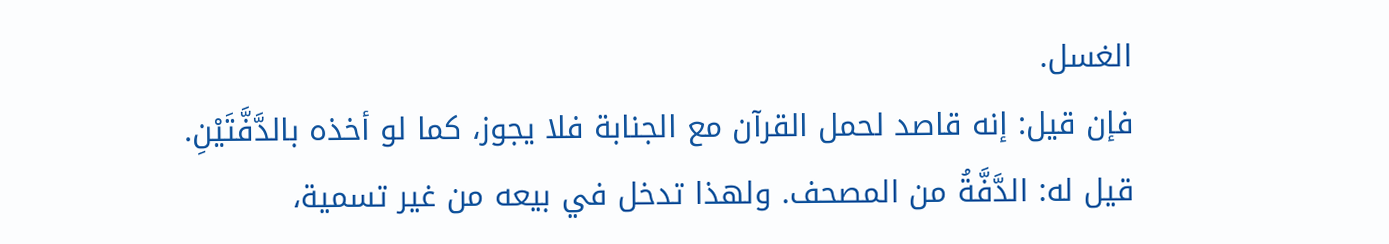الغسل.
فإن قيل: إنه قاصد لحمل القرآن مع الجنابة فلا يجوز، كما لو أخذه بالدَّفَّتَيْنِ.
قيل له: الدَّفَّةُ من المصحف. ولهذا تدخل في بيعه من غير تسمية،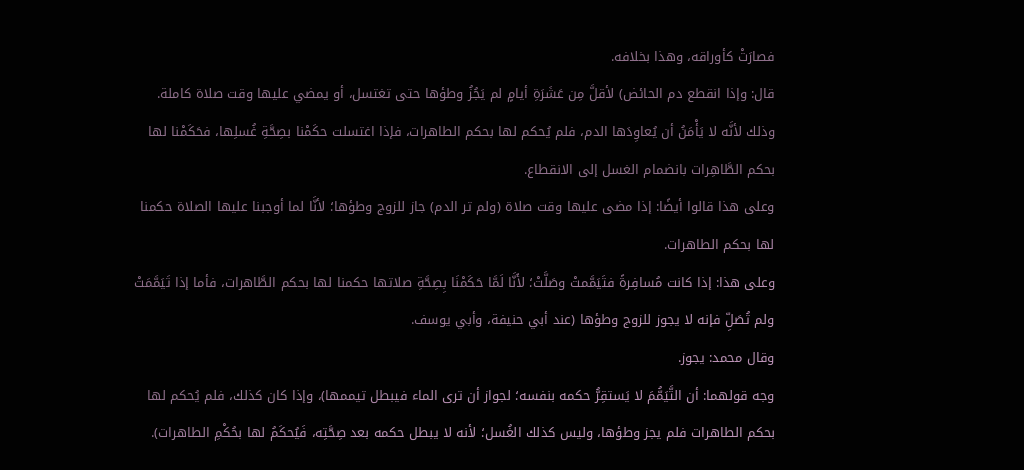فصارَتْ كأوراقه، وهذا بخلافه.
قال: وإذا انقطع دم الحائض) لأقلَّ مِن عَشَرَةِ أيامٍ لم يَجُزُ وطؤها حتى تغتسل، أو يمضي عليها وقت صلاة كاملة.
وذلك لأنَّه لا يَأْمَنُ أن يُعاوِدَها الدم، فلم يُحكم لها بحكم الطاهرات، فإذا اغتسلت حكَمْنا بصِحَّةِ غُسلِها، فحَكَمْنا لها بحكم الطَّاهِرات بانضمام الغسل إلى الانقطاع.
وعلى هذا قالوا أيضًا: إذا مضى عليها وقت صلاة (ولم تر الدم) جاز للزوج وطؤها؛ لأنَّا لما أوجبنا عليها الصلاة حكمنا لها بحكم الطاهرات.
وعلى هذا: إذا كانت مُسافِرةً فتَيَمَّمتْ وصَلَّتْ؛ لأَنَّا لَمَّا حَكَمْنَا بِصِحَّةِ صلاتها حكمنا لها بحكم الطَّاهرات، فأما إذا تَيَمَّمَتْ ولم تُصَلِّ فإنه لا يجوز للزوج وطؤها (عند أبي حنيفة، وأبي يوسف.
وقال محمد: يجوز.
وجه قولهما: أن التَّيَمُّمَ لا يَستقِرُّ حكمه بنفسه؛ لجواز أن ترى الماء فيبطل تيممها)، وإذا كان كذلك، فلم يُحكم لها بحكم الطاهرات فلم يجز وطؤها، وليس كذلك الغُسل؛ لأنه لا يبطل حكمه بعد صِحَّتِه، فَيُحكَمُ لها بحُكْمِ الطاهرات).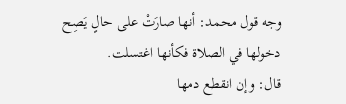وجه قول محمد: أنها صارَتْ على حالٍ يَصِح دخولها في الصلاة فكأنها اغتسلت.
قال: وإن انقطع دمها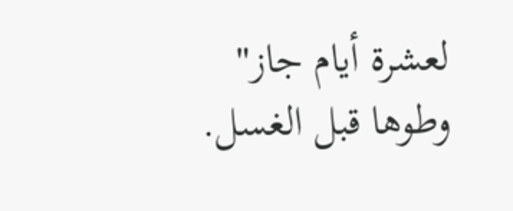لعشرة أيام جاز" وطوها قبل الغسل.